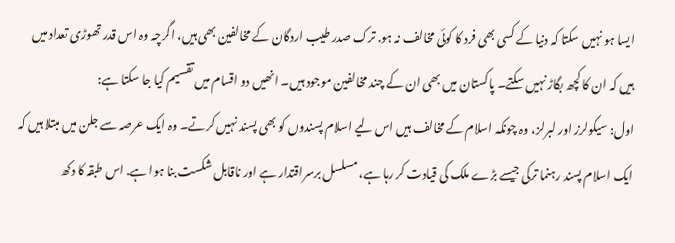ایسا ہو نہیں سکتا کہ دنیا کے کسی بھی فرد کا کوئی مخالف نہ ہو. ترک صدر طیب اردگان کے مخالفین بھی ہیں، اگرچہ وہ اس قدر تھوڑی تعداد میں ہیں کہ ان کا کچھ بگاڑ نہیں سکتے۔ پاکستان میں بھی ان کے چند مخالفین موجود ہیں۔ انھیں دو اقسام میں تقسیم کیا جا سکتا ہے:
اول: سیکولرز اور لبرلز، وہ چونکہ اسلام کے مخالف ہیں اس لیے اسلام پسندوں کو بھی پسند نہیں کرتے۔ وہ ایک عرصہ سے جلن میں مبتلا ہیں کہ ایک اسلام پسند رہنما ترکی جیسے بڑے ملک کی قیادت کر رہا ہے، مسلسل برسراقتدار ہے اور ناقابل شکست بنا ہوا ہے. اس طبقہ کا دکھ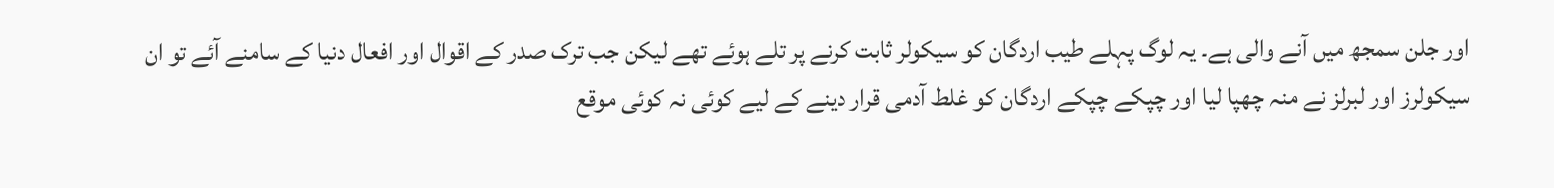اور جلن سمجھ میں آنے والی ہے۔ یہ لوگ پہلے طیب اردگان کو سیکولر ثابت کرنے پر تلے ہوئے تھے لیکن جب ترک صدر کے اقوال اور افعال دنیا کے سامنے آئے تو ان سیکولرز اور لبرلز نے منہ چھپا لیا اور چپکے چپکے اردگان کو غلط آدمی قرار دینے کے لیے کوئی نہ کوئی موقع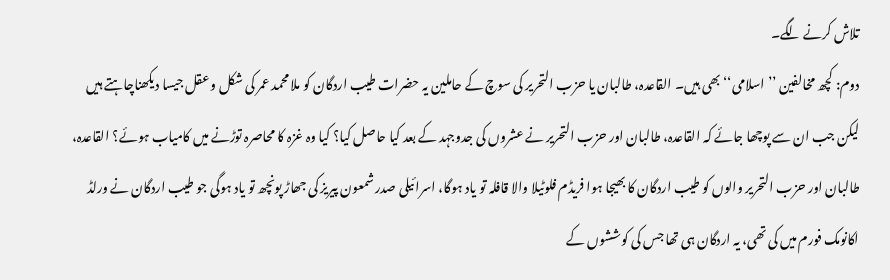تلاش کرنے لگے۔
دوم: کچھ مخالفین ’’اسلامی‘‘ بھی ہیں۔ القاعدہ، طالبان یا حزب التحریر کی سوچ کے حاملین یہ حضرات طیب اردگان کو ملا محمد عمر کی شکل و عقل جیسا دیکھناچاہتے ہیں لیکن جب ان سے پوچھا جائے کہ القاعدہ، طالبان اور حزب التحریر نے عشروں کی جدوجہد کے بعد کیا حاصل کیا؟ کیا وہ غزہ کا محاصرہ توڑنے میں کامیاب ہوئے؟ القاعدہ، طالبان اور حزب التحریر والوں کو طیب اردگان کا بھیجا ہوا فریڈم فلوٹیلا والا قافلہ تو یاد ہوگا، اسرائیلی صدر شمعون پیریز کی جھاڑ پونچھ تو یاد ہوگی جو طیب اردگان نے ورلڈ اکانومک فورم میں کی تھی، یہ اردگان ہی تھا جس کی کوششوں کے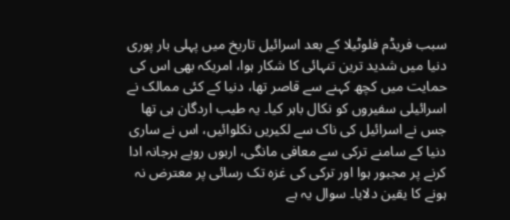سبب فریڈم فلوٹیلا کے بعد اسرائیل تاریخ میں پہلی بار پوری دنیا میں شدید ترین تنہائی کا شکار ہوا، امریکہ بھی اس کی حمایت میں کچھ کہنے سے قاصر تھا، دنیا کے کئی ممالک نے اسرائیلی سفیروں کو نکال باہر کیا۔ یہ طیب اردگان ہی تھا جس نے اسرائیل کی ناک سے لکیریں نکلوائیں، اس نے ساری دنیا کے سامنے ترکی سے معافی مانگی، اربوں روپے ہرجانہ ادا کرنے پر مجبور ہوا اور ترکی کی غزہ تک رسائی پر معترض نہ ہونے کا یقین دلایا۔ سوال یہ ہے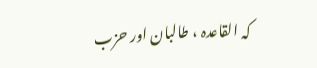کہ القاعدہ ، طالبان اور حزب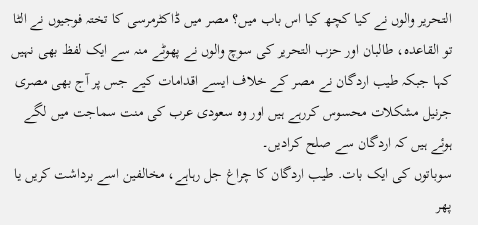التحریر والوں نے کیا کچھ کیا اس باب میں؟ مصر میں ڈاکٹرمرسی کا تختہ فوجیوں نے الٹا تو القاعدہ، طالبان اور حزب التحریر کی سوچ والوں نے پھوٹے منہ سے ایک لفظ بھی نہیں کہا جبکہ طیب اردگان نے مصر کے خلاف ایسے اقدامات کیے جس پر آج بھی مصری جرنیل مشکلات محسوس کررہے ہیں اور وہ سعودی عرب کی منت سماجت میں لگے ہوئے ہیں کہ اردگان سے صلح کرادیں۔
سوباتوں کی ایک بات. طیب اردگان کا چراغ جل رہاہے، مخالفین اسے برداشت کریں یا پھر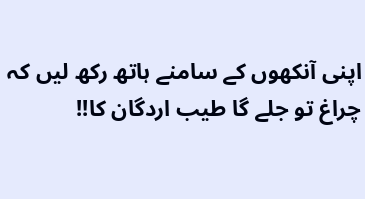اپنی آنکھوں کے سامنے ہاتھ رکھ لیں کہ چراغ تو جلے گا طیب اردگان کا!!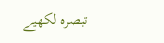تبصرہ لکھیے